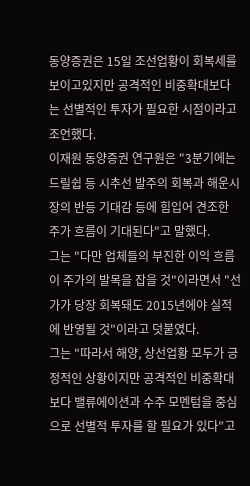동양증권은 15일 조선업황이 회복세를 보이고있지만 공격적인 비중확대보다는 선별적인 투자가 필요한 시점이라고 조언했다.
이재원 동양증권 연구원은 "3분기에는 드릴쉽 등 시추선 발주의 회복과 해운시장의 반등 기대감 등에 힘입어 견조한 주가 흐름이 기대된다"고 말했다.
그는 "다만 업체들의 부진한 이익 흐름이 주가의 발목을 잡을 것"이라면서 "선가가 당장 회복돼도 2015년에야 실적에 반영될 것"이라고 덧붙였다.
그는 "따라서 해양, 상선업황 모두가 긍정적인 상황이지만 공격적인 비중확대보다 밸류에이션과 수주 모멘텀을 중심으로 선별적 투자를 할 필요가 있다"고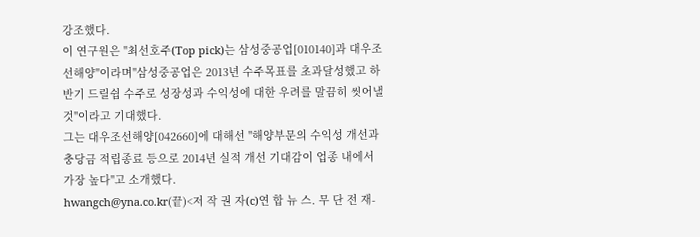강조했다.
이 연구원은 "최선호주(Top pick)는 삼성중공업[010140]과 대우조선해양"이라며"삼성중공업은 2013년 수주목표를 초과달성했고 하반기 드릴쉽 수주로 성장성과 수익성에 대한 우려를 말끔히 씻어낼 것"이라고 기대했다.
그는 대우조선해양[042660]에 대해선 "해양부문의 수익성 개선과 충당금 적립종료 등으로 2014년 실적 개선 기대감이 업종 내에서 가장 높다"고 소개했다.
hwangch@yna.co.kr(끝)<저 작 권 자(c)연 합 뉴 스. 무 단 전 재-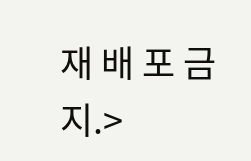재 배 포 금 지.>